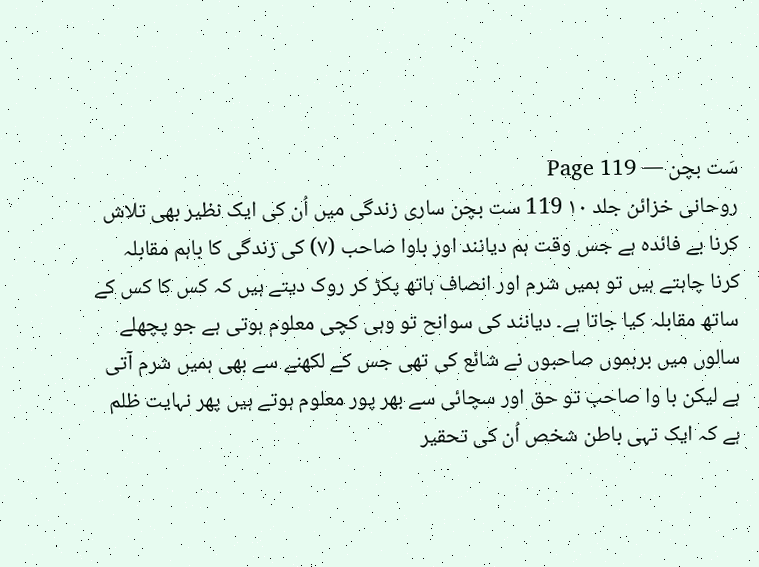سَت بچن — Page 119
روحانی خزائن جلد ۱۰ 119 ست بچن ساری زندگی میں اُن کی ایک نظیر بھی تلاش کرنا بے فائدہ ہے جس وقت ہم دیانند اور باوا صاحب (۷) کی زندگی کا باہم مقابلہ کرنا چاہتے ہیں تو ہمیں شرم اور انصاف ہاتھ پکڑ کر روک دیتے ہیں کہ کس کا کس کے ساتھ مقابلہ کیا جاتا ہے۔ دیانند کی سوانح تو وہی کچی معلوم ہوتی ہے جو پچھلے سالوں میں برہموں صاحبوں نے شائع کی تھی جس کے لکھنے سے بھی ہمیں شرم آتی ہے لیکن با وا صاحب تو حق اور سچائی سے بھر پور معلوم ہوتے ہیں پھر نہایت ظلم ہے کہ ایک تہی باطن شخص اُن کی تحقیر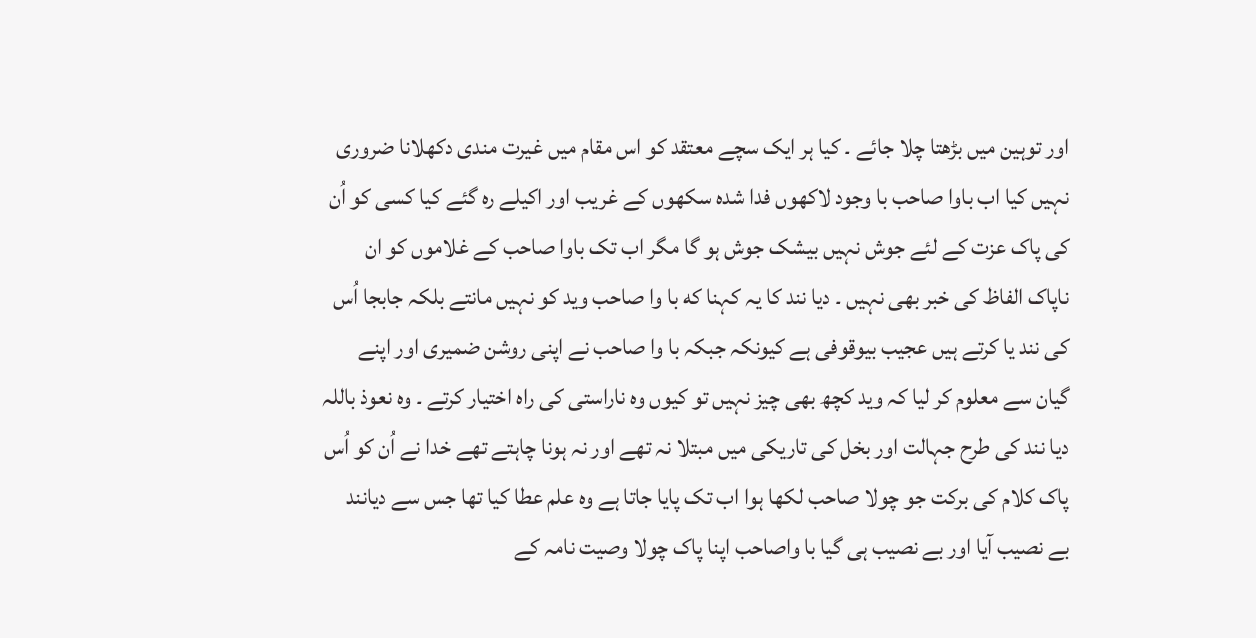اور توہین میں بڑھتا چلا جائے ۔ کیا ہر ایک سچے معتقد کو اس مقام میں غیرت مندی دکھلانا ضروری نہیں کیا اب باوا صاحب با وجود لاکھوں فدا شدہ سکھوں کے غریب اور اکیلے رہ گئے کیا کسی کو اُن کی پاک عزت کے لئے جوش نہیں بیشک جوش ہو گا مگر اب تک باوا صاحب کے غلاموں کو ان ناپاک الفاظ کی خبر بھی نہیں ۔ دیا نند کا یہ کہنا که با وا صاحب وید کو نہیں مانتے بلکہ جابجا اُس کی نند یا کرتے ہیں عجیب بیوقوفی ہے کیونکہ جبکہ با وا صاحب نے اپنی روشن ضمیری اور اپنے گیان سے معلوم کر لیا کہ وید کچھ بھی چیز نہیں تو کیوں وہ ناراستی کی راہ اختیار کرتے ۔ وہ نعوذ باللہ دیا نند کی طرح جہالت اور بخل کی تاریکی میں مبتلا نہ تھے اور نہ ہونا چاہتے تھے خدا نے اُن کو اُس پاک کلام کی برکت جو چولا صاحب لکھا ہوا اب تک پایا جاتا ہے وہ علم عطا کیا تھا جس سے دیانند بے نصیب آیا اور بے نصیب ہی گیا با واصاحب اپنا پاک چولا وصیت نامہ کے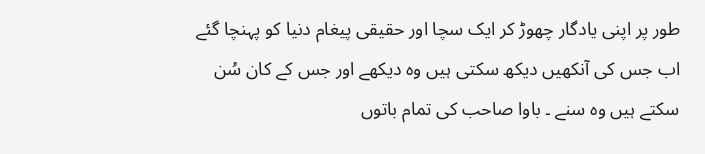طور پر اپنی یادگار چھوڑ کر ایک سچا اور حقیقی پیغام دنیا کو پہنچا گئے اب جس کی آنکھیں دیکھ سکتی ہیں وہ دیکھے اور جس کے کان سُن سکتے ہیں وہ سنے ۔ باوا صاحب کی تمام باتوں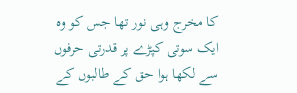کا مخرج وہی نور تھا جس کو وہ ایک سوتی کپڑے پر قدرتی حرفوں سے لکھا ہوا حق کے طالبوں کے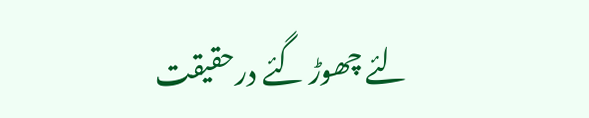لئے چھوڑ گئے درحقیقت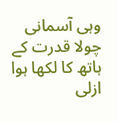وہی آسمانی چولا قدرت کے ہاتھ کا لکھا ہوا ازلی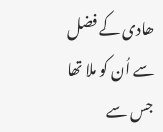ھادی کے فضل سے اُن کو ملا تھا جس سے